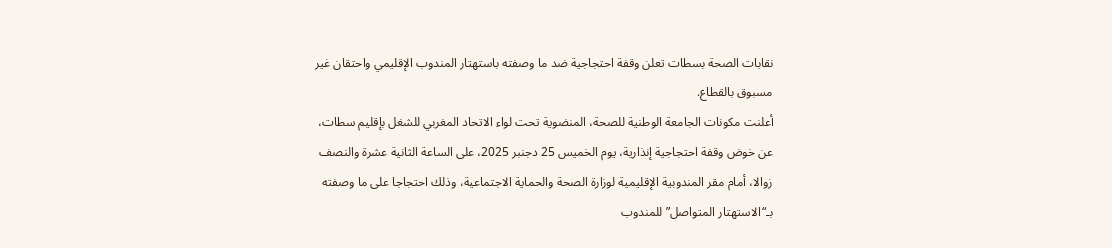نقابات الصحة بسطات تعلن وقفة احتجاجية ضد ما وصفته باستهتار المندوب الإقليمي واحتقان غير مسبوق بالقطاع.
أعلنت مكونات الجامعة الوطنية للصحة، المنضوية تحت لواء الاتحاد المغربي للشغل بإقليم سطات، عن خوض وقفة احتجاجية إنذارية، يوم الخميس 25 دجنبر 2025، على الساعة الثانية عشرة والنصف زوالا، أمام مقر المندوبية الإقليمية لوزارة الصحة والحماية الاجتماعية، وذلك احتجاجا على ما وصفته بـ“الاستهتار المتواصل” للمندوب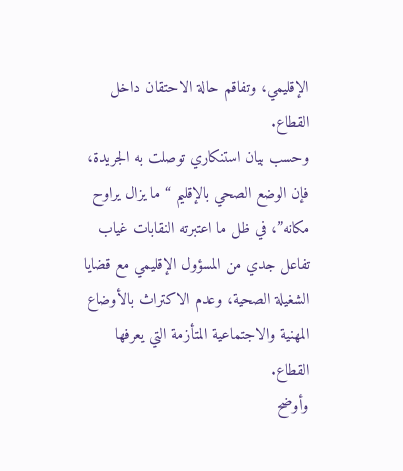الإقليمي، وتفاقم حالة الاحتقان داخل القطاع.
وحسب بيان استنكاري توصلت به الجريدة، فإن الوضع الصحي بالإقليم “ما يزال يراوح مكانه”، في ظل ما اعتبرته النقابات غياب تفاعل جدي من المسؤول الإقليمي مع قضايا الشغيلة الصحية، وعدم الاكتراث بالأوضاع المهنية والاجتماعية المتأزمة التي يعرفها القطاع.
وأوضح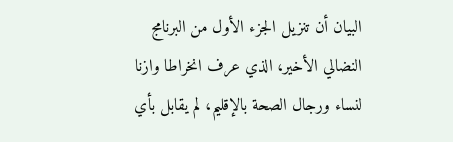البيان أن تنزيل الجزء الأول من البرنامج النضالي الأخير، الذي عرف انخراطا وازنا لنساء ورجال الصحة بالإقليم، لم يقابل بأي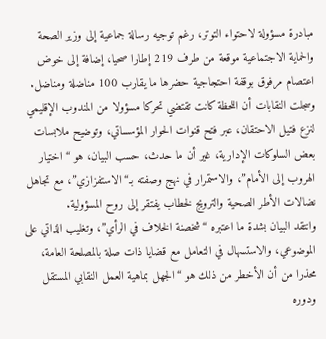مبادرة مسؤولة لاحتواء التوتر، رغم توجيه رسالة جماعية إلى وزير الصحة والحماية الاجتماعية موقعة من طرف 219 إطارا صحيا، إضافة إلى خوض اعتصام مرفوق بوقفة احتجاجية حضرها ما يقارب 100 مناضلة ومناضل.
وسجلت النقابات أن اللحظة كانت تقتضي تحركا مسؤولا من المندوب الإقليمي لنزع فتيل الاحتقان، عبر فتح قنوات الحوار المؤسساتي، وتوضيح ملابسات بعض السلوكات الإدارية، غير أن ما حدث، حسب البيان، هو “اختيار الهروب إلى الأمام”، والاستمرار في نهج وصفته بـ“الاستفزازي”، مع تجاهل نضالات الأطر الصحية والترويج لخطاب يفتقر إلى روح المسؤولية.
وانتقد البيان بشدة ما اعتبره “شخصنة الخلاف في الرأي”، وتغليب الذاتي على الموضوعي، والاستسهال في التعامل مع قضايا ذات صلة بالمصلحة العامة، محذرا من أن الأخطر من ذلك هو “الجهل بماهية العمل النقابي المستقل ودوره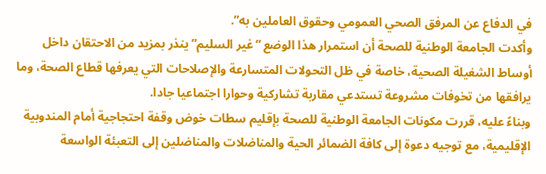في الدفاع عن المرفق الصحي العمومي وحقوق العاملين به”.
وأكدت الجامعة الوطنية للصحة أن استمرار هذا الوضع “غير السليم” ينذر بمزيد من الاحتقان داخل أوساط الشغيلة الصحية، خاصة في ظل التحولات المتسارعة والإصلاحات التي يعرفها قطاع الصحة، وما يرافقها من تخوفات مشروعة تستدعي مقاربة تشاركية وحوارا اجتماعيا جادا.
وبناءً عليه، قررت مكونات الجامعة الوطنية للصحة بإقليم سطات خوض وقفة احتجاجية أمام المندوبية الإقليمية، مع توجيه دعوة إلى كافة الضمائر الحية والمناضلات والمناضلين إلى التعبئة الواسعة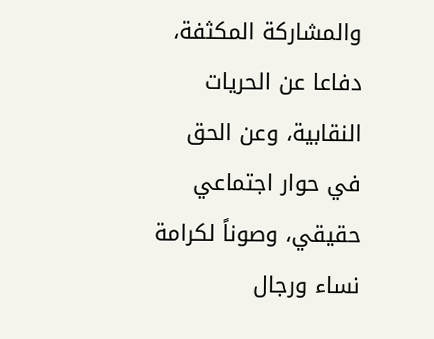والمشاركة المكثفة، دفاعا عن الحريات النقابية، وعن الحق في حوار اجتماعي حقيقي، وصوناً لكرامة نساء ورجال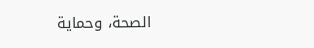الصحة، وحماية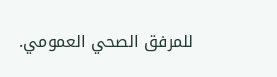للمرفق الصحي العمومي.